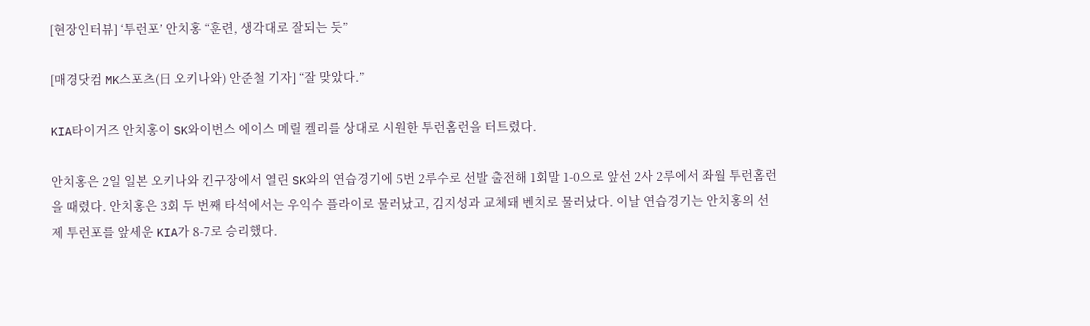[현장인터뷰] ‘투런포’ 안치홍 “훈련, 생각대로 잘되는 듯”

[매경닷컴 MK스포츠(日 오키나와) 안준철 기자] “잘 맞았다.”

KIA타이거즈 안치홍이 SK와이번스 에이스 메릴 켈리를 상대로 시원한 투런홈런을 터트렸다.

안치홍은 2일 일본 오키나와 킨구장에서 열린 SK와의 연습경기에 5번 2루수로 선발 출전해 1회말 1-0으로 앞선 2사 2루에서 좌월 투런홈런을 때렸다. 안치홍은 3회 두 번째 타석에서는 우익수 플라이로 물러났고, 김지성과 교체돼 벤치로 물러났다. 이날 연습경기는 안치홍의 선제 투런포를 앞세운 KIA가 8-7로 승리했다.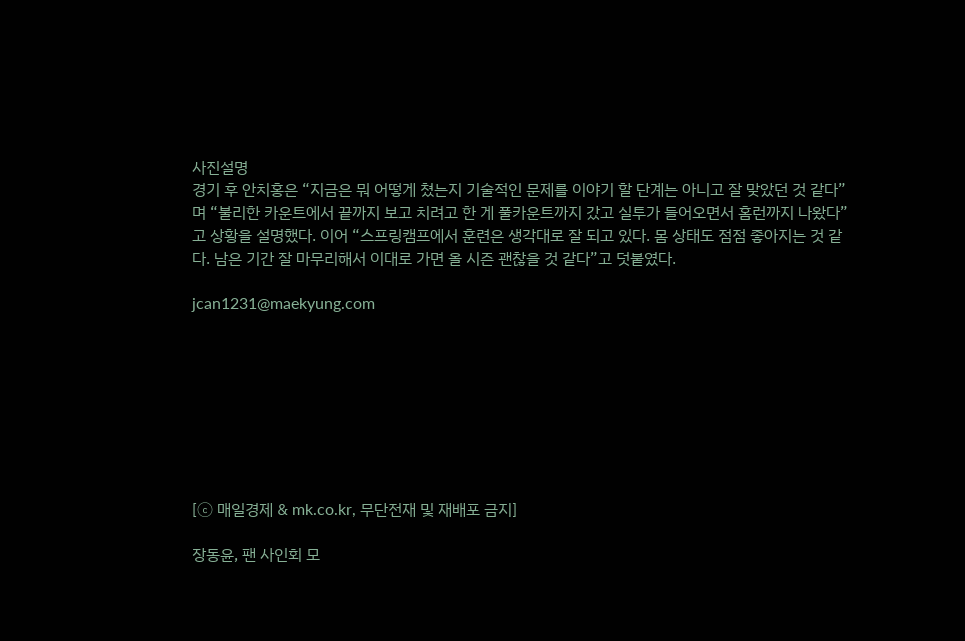사진설명
경기 후 안치홍은 “지금은 뭐 어떻게 쳤는지 기술적인 문제를 이야기 할 단계는 아니고 잘 맞았던 것 같다”며 “불리한 카운트에서 끝까지 보고 치려고 한 게 풀카운트까지 갔고 실투가 들어오면서 홈런까지 나왔다”고 상황을 설명했다. 이어 “스프링캠프에서 훈련은 생각대로 잘 되고 있다. 몸 상태도 점점 좋아지는 것 같다. 남은 기간 잘 마무리해서 이대로 가면 올 시즌 괜찮을 것 같다”고 덧붙였다.

jcan1231@maekyung.com








[ⓒ 매일경제 & mk.co.kr, 무단전재 및 재배포 금지]

장동윤, 팬 사인회 모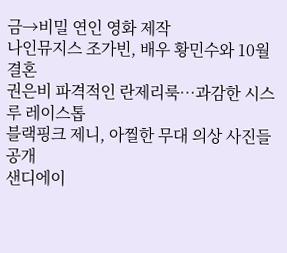금→비밀 연인 영화 제작
나인뮤지스 조가빈, 배우 황민수와 10월 결혼
권은비 파격적인 란제리룩…과감한 시스루 레이스톱
블랙핑크 제니, 아찔한 무대 의상 사진들 공개
샌디에이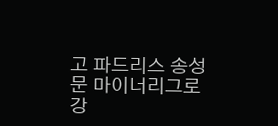고 파드리스 송성문 마이너리그로 강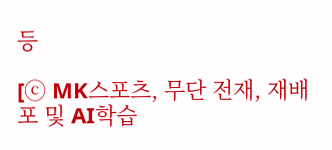등

[ⓒ MK스포츠, 무단 전재, 재배포 및 AI학습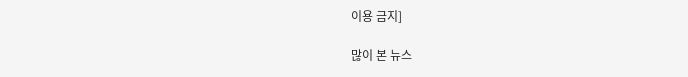이용 금지]

많이 본 뉴스